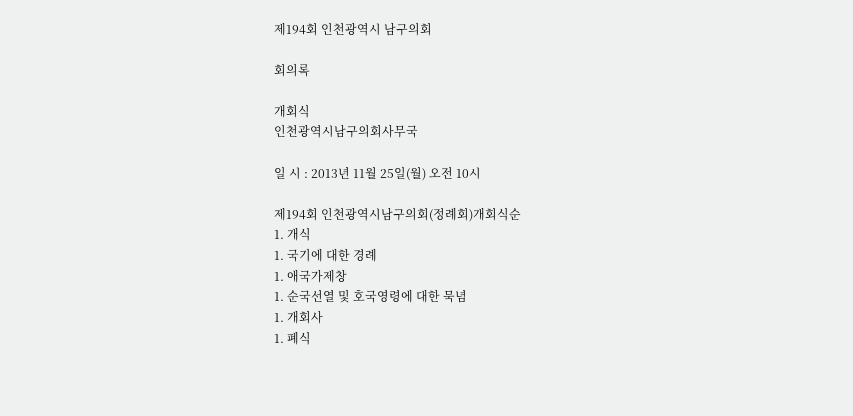제194회 인천광역시 남구의회

회의록

개회식
인천광역시남구의회사무국

일 시 : 2013년 11월 25일(월) 오전 10시

제194회 인천광역시남구의회(정례회)개회식순
1. 개식
1. 국기에 대한 경례
1. 애국가제창
1. 순국선열 및 호국영령에 대한 묵념
1. 개회사
1. 폐식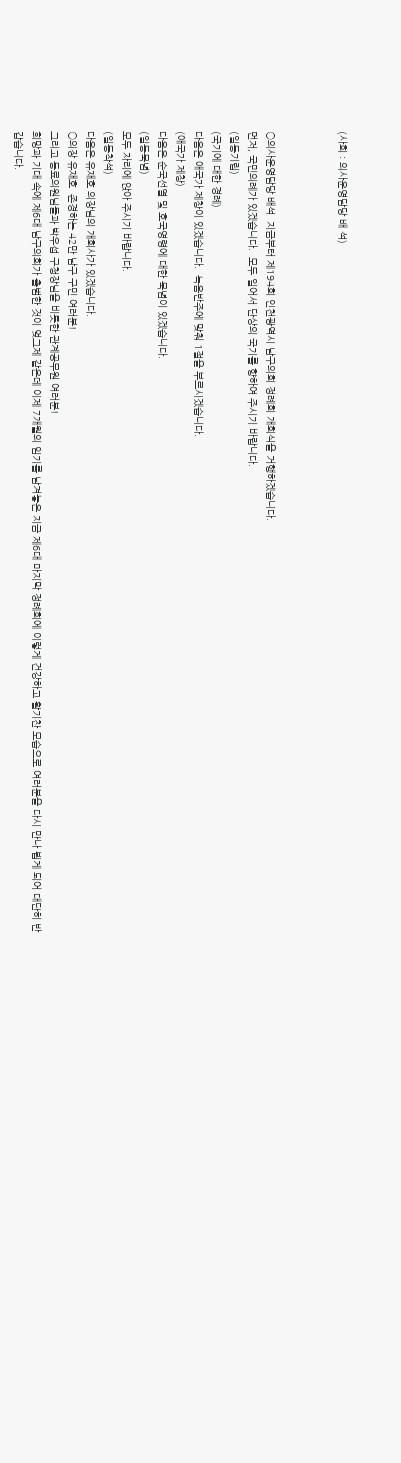(사회 : 의사운영담당 배 석)



○의사운영담당 배석  지금부터 제194회 인천광역시 남구의회 정례회 개회식을 거행하겠습니다.
먼저, 국민의례가 있겠습니다.  모두 일어서 단상의 국기를 향하여 주시기 바랍니다.
(일동기립)
(국기에 대한 경례)
다음은 애국가 제창이 있겠습니다.  녹음반주에 맞춰 1절을 부르시겠습니다.
(애국가 제창)
다음은 순국선열 및 호국영령에 대한 묵념이 있겠습니다.
(일동묵념)
모두 자리에 앉아 주시기 바랍니다.
(일동착석)
다음은 유재호 의장님의 개회사가 있겠습니다.
○의장 유재호  존경하는 42만 남구 구민 여러분!
그리고 동료의원님들과 박우섭 구청장님을 비롯한 관계공무원 여러분!
희망과 기대 속에 제6대 남구의회가 출범한 것이 엊그제 같은데 이제 7개월의 임기를 남겨놓은 지금 제6대 마지막 정례회에 이렇게 건강하고 활기찬 모습으로 여러분을 다시 만나 뵙게 되어 대단히 반갑습니다.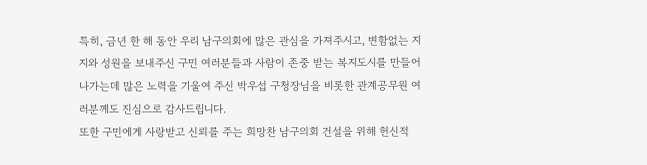특히, 금년 한 해 동안 우리 남구의회에 많은 관심을 가져주시고, 변함없는 지지와 성원을 보내주신 구민 여러분들과 사람이 존중 받는 복지도시를 만들어 나가는데 많은 노력을 기울여 주신 박우섭 구청장님을 비롯한 관계공무원 여러분께도 진심으로 감사드립니다.
또한 구민에게 사랑받고 신뢰를 주는 희망찬 남구의회 건설을 위해 헌신적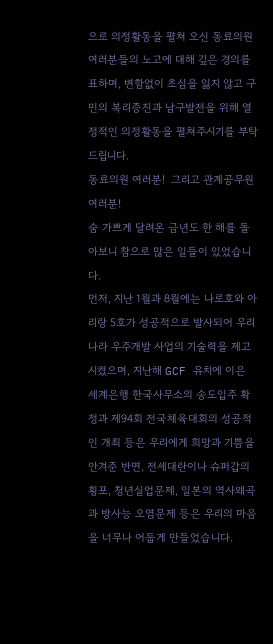으로 의정활동을 펼쳐 오신 동료의원 여러분들의 노고에 대해 깊은 경의를 표하며, 변함없이 초심을 잃지 않고 구민의 복리증진과 남구발전을 위해 열정적인 의정활동을 펼쳐주시기를 부탁드립니다.
동료의원 여러분!  그리고 관계공무원 여러분!
숨 가쁘게 달려온 금년도 한 해를 돌아보니 참으로 많은 일들이 있었습니다.
먼저, 지난 1월과 8월에는 나로호와 아리랑 5호가 성공적으로 발사되어 우리나라 우주개발 사업의 기술력을 제고시켰으며, 지난해 GCF 유치에 이은 세계은행 한국사무소의 송도입주 확정과 제94회 전국체육대회의 성공적인 개최 등은 우리에게 희망과 기쁨을 안겨준 반면, 전세대란이나 슈퍼갑의 횡포, 청년실업문제, 일본의 역사왜곡과 방사능 오염문제 등은 우리의 마음을 너무나 어둡게 만들었습니다.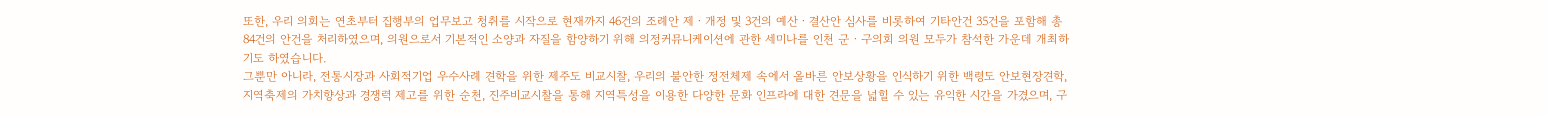또한, 우리 의회는 연초부터 집행부의 업무보고 청취를 시작으로 현재까지 46건의 조례안 제ㆍ개정 및 3건의 예산ㆍ결산안 심사를 비롯하여 기타안건 35건을 포함해 총 84건의 안건을 처리하였으며, 의원으로서 기본적인 소양과 자질을 함양하기 위해 의정커뮤니케이션에 관한 세미나를 인천 군ㆍ구의회 의원 모두가 참석한 가운데 개최하기도 하였습니다.
그뿐만 아니라, 전통시장과 사회적기업 우수사례 견학을 위한 제주도 비교시찰, 우리의 불안한 정전체제 속에서 올바른 안보상황을 인식하기 위한 백령도 안보현장견학, 지역축제의 가치향상과 경쟁력 제고를 위한 순천, 진주비교시찰을 통해 지역특성을 이용한 다양한 문화 인프라에 대한 견문을 넓힐 수 있는 유익한 시간을 가겼으며, 구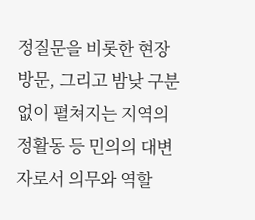정질문을 비롯한 현장방문, 그리고 밤낮 구분 없이 펼쳐지는 지역의정활동 등 민의의 대변자로서 의무와 역할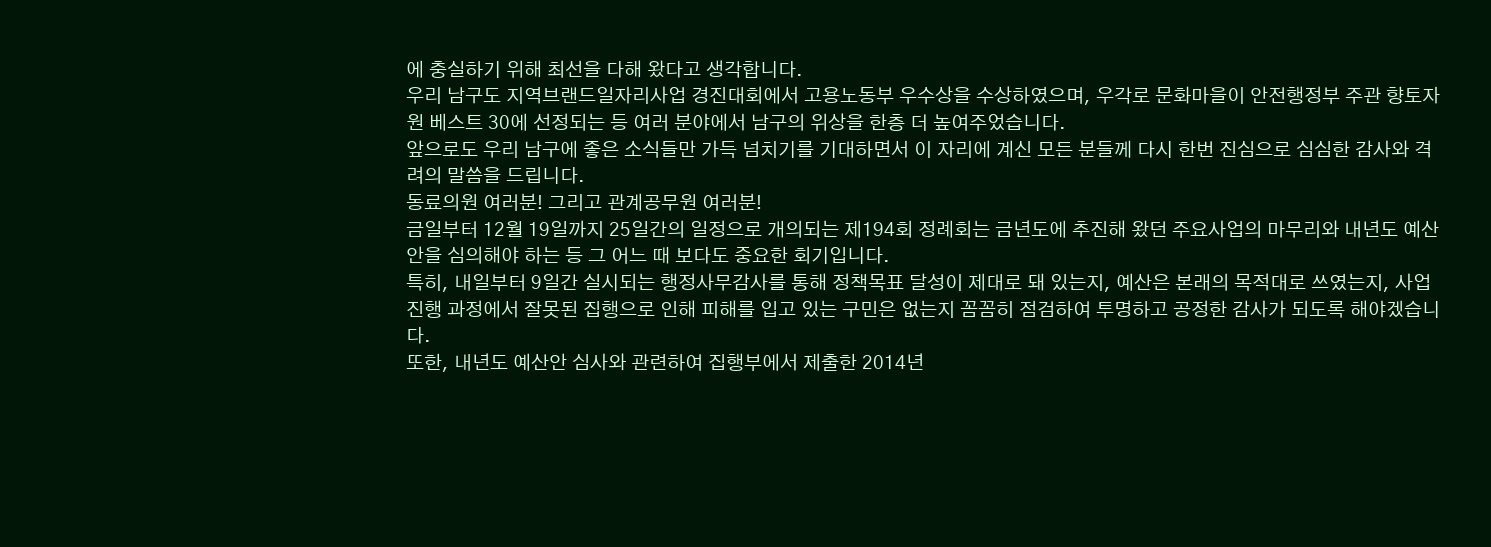에 충실하기 위해 최선을 다해 왔다고 생각합니다.
우리 남구도 지역브랜드일자리사업 경진대회에서 고용노동부 우수상을 수상하였으며, 우각로 문화마을이 안전행정부 주관 향토자원 베스트 30에 선정되는 등 여러 분야에서 남구의 위상을 한층 더 높여주었습니다.
앞으로도 우리 남구에 좋은 소식들만 가득 넘치기를 기대하면서 이 자리에 계신 모든 분들께 다시 한번 진심으로 심심한 감사와 격려의 말씀을 드립니다.
동료의원 여러분! 그리고 관계공무원 여러분!
금일부터 12월 19일까지 25일간의 일정으로 개의되는 제194회 정례회는 금년도에 추진해 왔던 주요사업의 마무리와 내년도 예산안을 심의해야 하는 등 그 어느 때 보다도 중요한 회기입니다.
특히, 내일부터 9일간 실시되는 행정사무감사를 통해 정책목표 달성이 제대로 돼 있는지, 예산은 본래의 목적대로 쓰였는지, 사업진행 과정에서 잘못된 집행으로 인해 피해를 입고 있는 구민은 없는지 꼼꼼히 점검하여 투명하고 공정한 감사가 되도록 해야겠습니다.
또한, 내년도 예산안 심사와 관련하여 집행부에서 제출한 2014년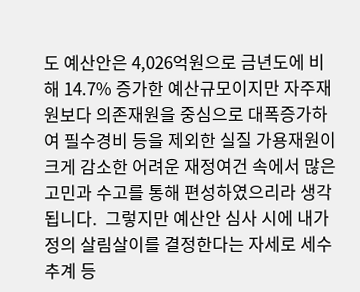도 예산안은 4,026억원으로 금년도에 비해 14.7% 증가한 예산규모이지만 자주재원보다 의존재원을 중심으로 대폭증가하여 필수경비 등을 제외한 실질 가용재원이 크게 감소한 어려운 재정여건 속에서 많은 고민과 수고를 통해 편성하였으리라 생각됩니다.  그렇지만 예산안 심사 시에 내가정의 살림살이를 결정한다는 자세로 세수추계 등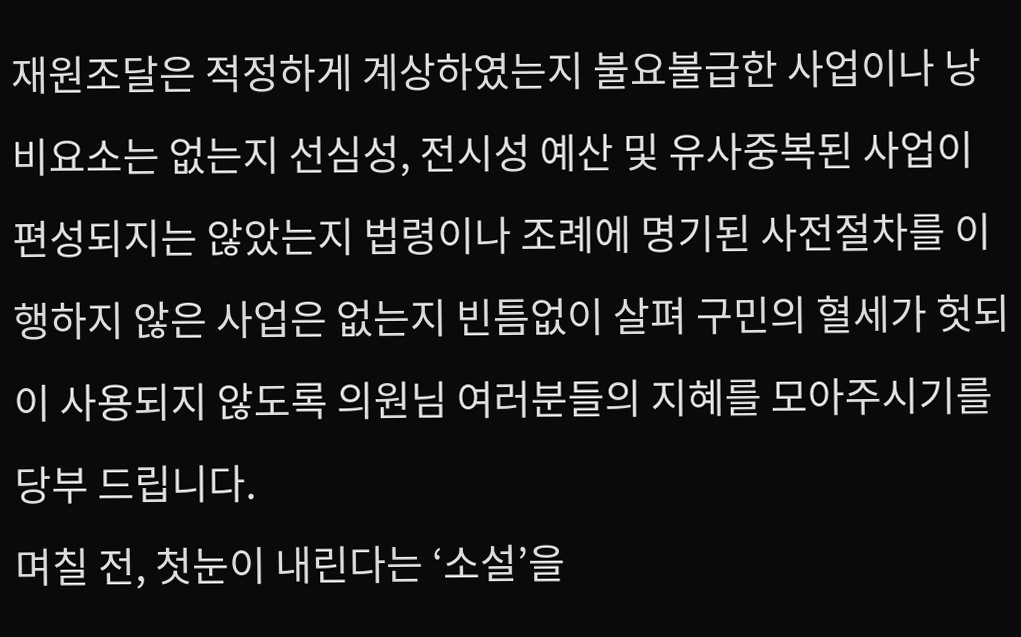재원조달은 적정하게 계상하였는지 불요불급한 사업이나 낭비요소는 없는지 선심성, 전시성 예산 및 유사중복된 사업이 편성되지는 않았는지 법령이나 조례에 명기된 사전절차를 이행하지 않은 사업은 없는지 빈틈없이 살펴 구민의 혈세가 헛되이 사용되지 않도록 의원님 여러분들의 지혜를 모아주시기를 당부 드립니다.
며칠 전, 첫눈이 내린다는 ‘소설’을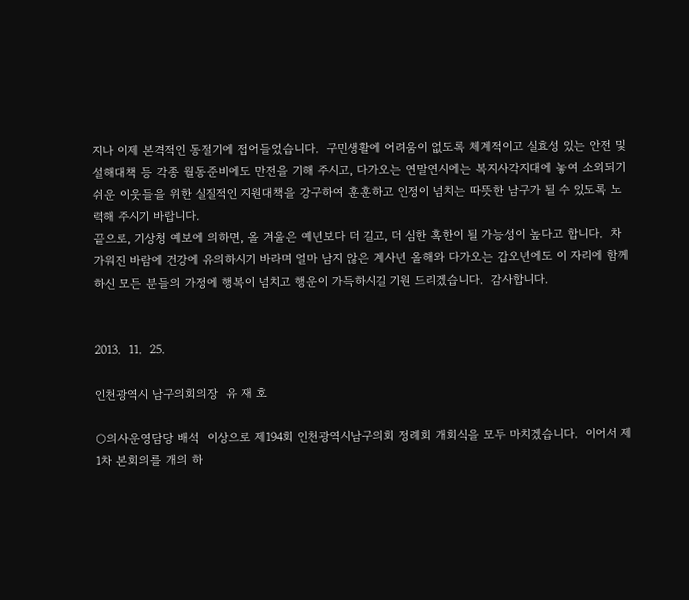지나 이제 본격적인 동절기에 접어들었습니다.  구민생활에 어려움이 없도록 체계적이고 실효성 있는 안전 및 설해대책 등 각종 월동준비에도 만전을 기해 주시고, 다가오는 연말연시에는 복지사각지대에 놓여 소외되기 쉬운 이웃들을 위한 실질적인 지원대책을 강구하여 훈훈하고 인정이 넘치는 따뜻한 남구가 될 수 있도록 노력해 주시기 바랍니다.
끝으로, 기상청 예보에 의하면, 올 겨울은 예년보다 더 길고, 더 심한 혹한이 될 가능성이 높다고 합니다.  차가워진 바람에 건강에 유의하시기 바라며 얼마 남지 않은 계사년 올해와 다가오는 갑오년에도 이 자리에 함께 하신 모든 분들의 가정에 행복이 넘치고 행운이 가득하시길 기원 드리겠습니다.  감사합니다.


2013.  11.  25.

인천광역시 남구의회의장  유 재 호

○의사운영담당 배석  이상으로 제194회 인천광역시남구의회 정례회 개회식을 모두 마치겠습니다.  이어서 제1차 본회의를 개의 하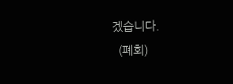겠습니다.
  (폐회)